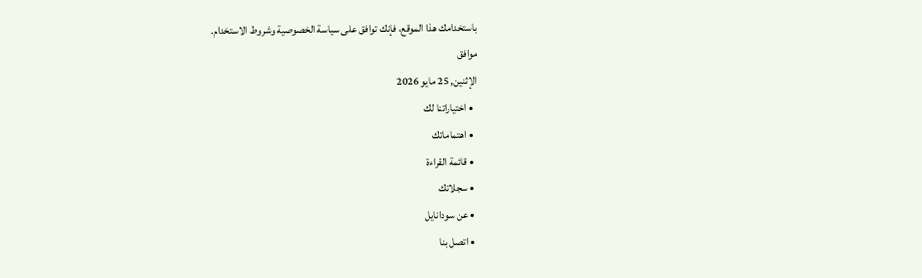باستخدامك هذا الموقع، فإنك توافق على سياسة الخصوصية وشروط الاستخدام.
موافق
الإثنين, 25 مايو 2026
  • اختياراتنا لك
  • اهتماماتك
  • قائمة القراءة
  • سجلاتك
  • عن سودانايل
  • اتصل بنا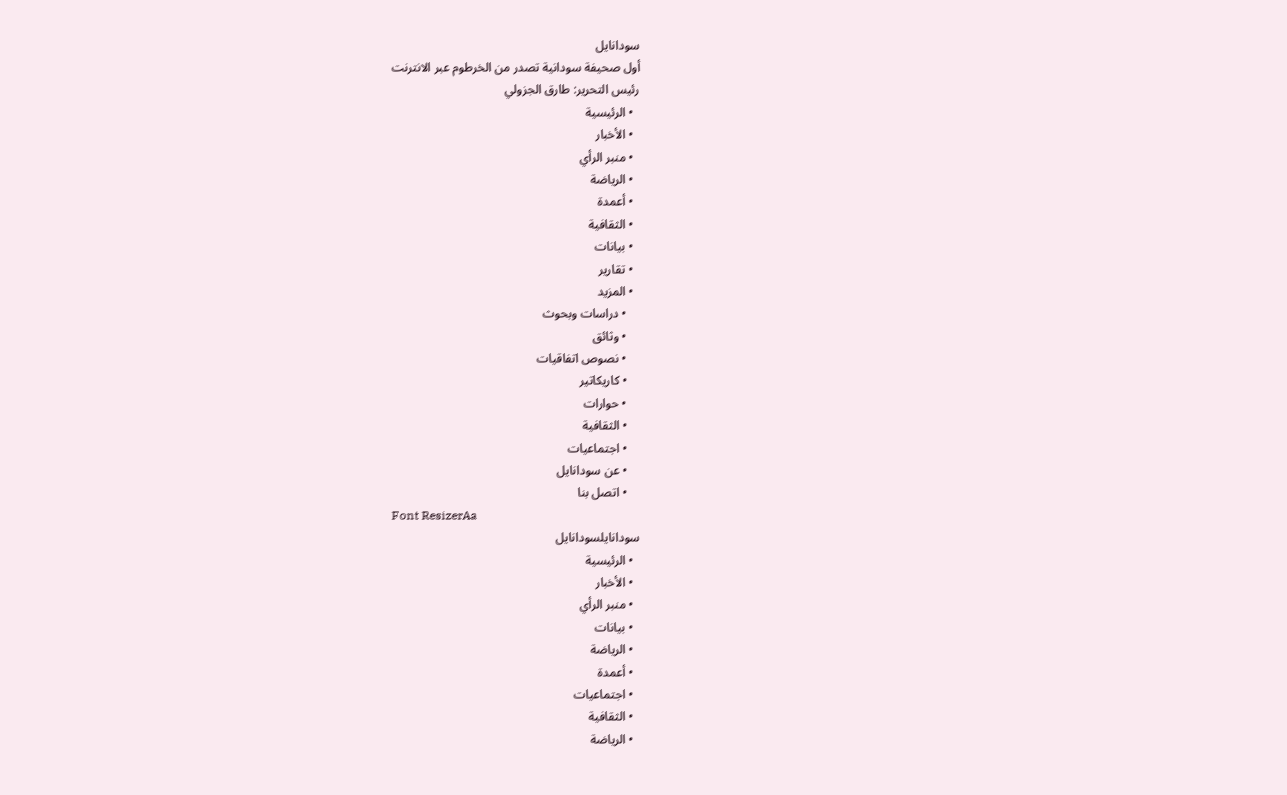سودانايل
أول صحيفة سودانية تصدر من الخرطوم عبر الانترنت
رئيس التحرير: طارق الجزولي
  • الرئيسية
  • الأخبار
  • منبر الرأي
  • الرياضة
  • أعمدة
  • الثقافية
  • بيانات
  • تقارير
  • المزيد
    • دراسات وبحوث
    • وثائق
    • نصوص اتفاقيات
    • كاريكاتير
    • حوارات
    • الثقافية
    • اجتماعيات
    • عن سودانايل
    • اتصل بنا
Font ResizerAa
سودانايلسودانايل
  • الرئيسية
  • الأخبار
  • منبر الرأي
  • بيانات
  • الرياضة
  • أعمدة
  • اجتماعيات
  • الثقافية
  • الرياضة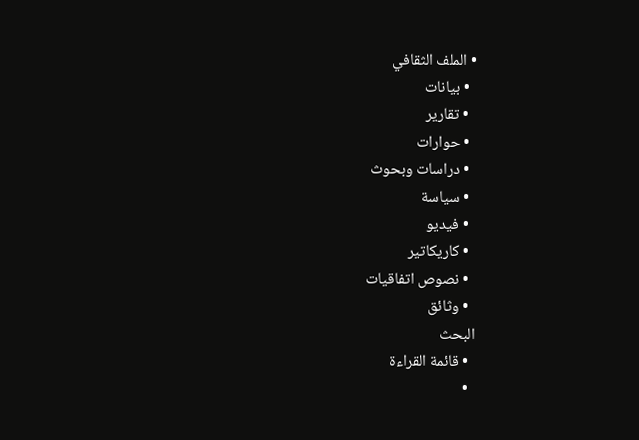• الملف الثقافي
  • بيانات
  • تقارير
  • حوارات
  • دراسات وبحوث
  • سياسة
  • فيديو
  • كاريكاتير
  • نصوص اتفاقيات
  • وثائق
البحث
  • قائمة القراءة
  •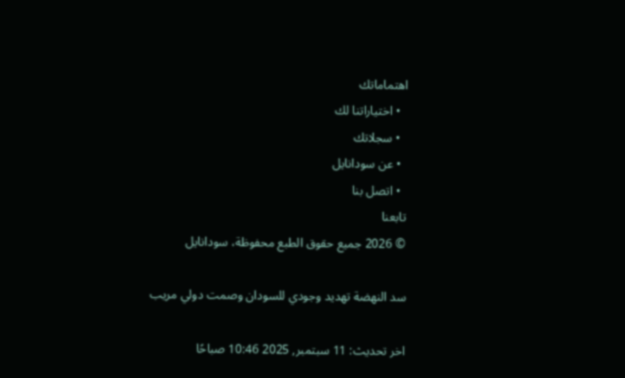اهتماماتك
  • اختياراتنا لك
  • سجلاتك
  • عن سودانايل
  • اتصل بنا
تابعنا
© 2026 جميع حقوق الطبع محفوظة، سودانايل

سد النهضة تهديد وجودي للسودان وصمت دولي مريب

اخر تحديث: 11 سبتمبر, 2025 10:46 صباحًا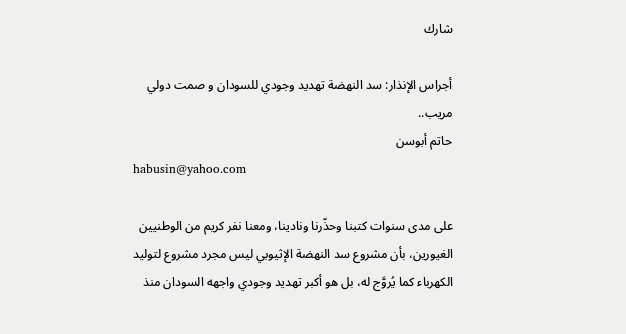شارك

أجراس الإنذار: سد النهضة تهديد وجودي للسودان و صمت دولي مريب..
حاتم أبوسن
habusin@yahoo.com

على مدى سنوات كتبنا وحذّرنا ونادينا، ومعنا نفر كريم من الوطنيين الغيورين، بأن مشروع سد النهضة الإثيوبي ليس مجرد مشروع لتوليد الكهرباء كما يُروَّج له، بل هو أكبر تهديد وجودي واجهه السودان منذ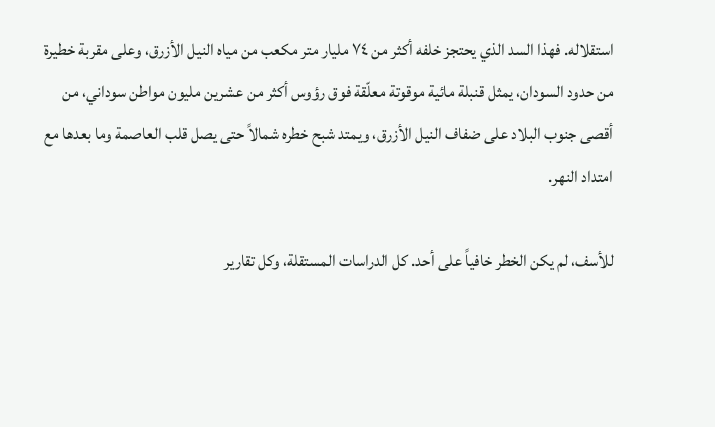استقلاله. فهذا السد الذي يحتجز خلفه أكثر من ٧٤ مليار متر مكعب من مياه النيل الأزرق، وعلى مقربة خطيرة من حدود السودان، يمثل قنبلة مائية موقوتة معلّقة فوق رؤوس أكثر من عشرين مليون مواطن سوداني، من أقصى جنوب البلاد على ضفاف النيل الأزرق، ويمتد شبح خطره شمالاً حتى يصل قلب العاصمة وما بعدها مع امتداد النهر.

للأسف، لم يكن الخطر خافياً على أحد. كل الدراسات المستقلة، وكل تقارير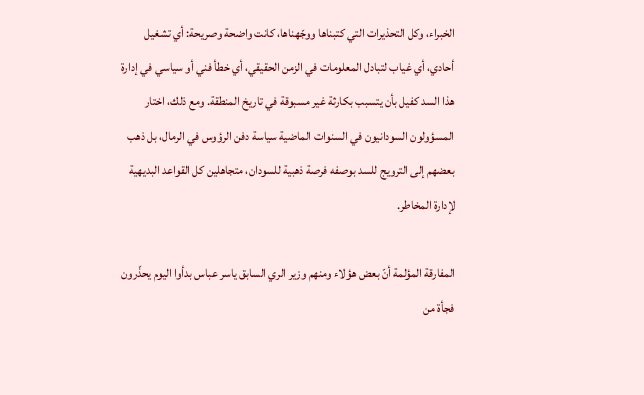الخبراء، وكل التحذيرات التي كتبناها ووجّهناها، كانت واضحة وصريحة: أي تشغيل أحادي، أي غياب لتبادل المعلومات في الزمن الحقيقي، أي خطأ فني أو سياسي في إدارة هذا السد كفيل بأن يتسبب بكارثة غير مسبوقة في تاريخ المنطقة. ومع ذلك، اختار المسؤولون السودانيون في السنوات الماضية سياسة دفن الرؤوس في الرمال، بل ذهب بعضهم إلى الترويج للسد بوصفه فرصة ذهبية للسودان، متجاهلين كل القواعد البديهية لإدارة المخاطر.

المفارقة المؤلمة أنّ بعض هؤلاء ومنهم وزير الري السابق ياسر عباس بدأوا اليوم يحذّرون فجأة من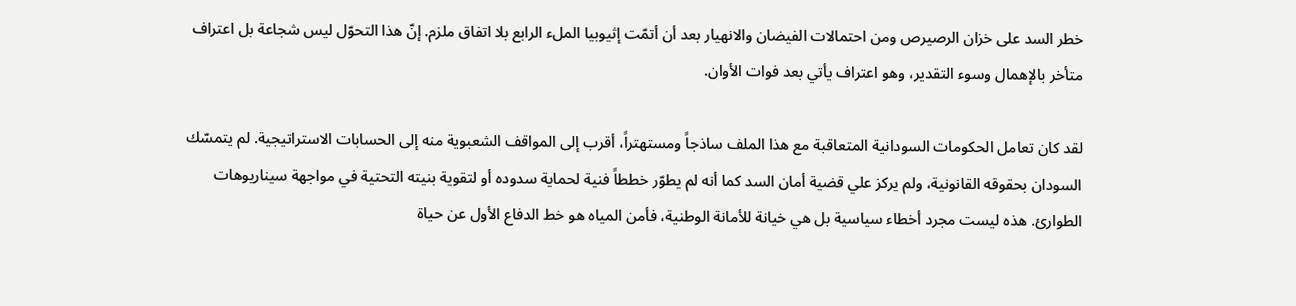خطر السد على خزان الرصيرص ومن احتمالات الفيضان والانهيار بعد أن أتمّت إثيوبيا الملء الرابع بلا اتفاق ملزم. إنّ هذا التحوّل ليس شجاعة بل اعتراف متأخر بالإهمال وسوء التقدير، وهو اعتراف يأتي بعد فوات الأوان.

لقد كان تعامل الحكومات السودانية المتعاقبة مع هذا الملف ساذجاً ومستهتراً، أقرب إلى المواقف الشعبوية منه إلى الحسابات الاستراتيجية. لم يتمسّك السودان بحقوقه القانونية، ولم يركز علي قضية أمان السد كما أنه لم يطوّر خططاً فنية لحماية سدوده أو لتقوية بنيته التحتية في مواجهة سيناريوهات الطوارئ. هذه ليست مجرد أخطاء سياسية بل هي خيانة للأمانة الوطنية، فأمن المياه هو خط الدفاع الأول عن حياة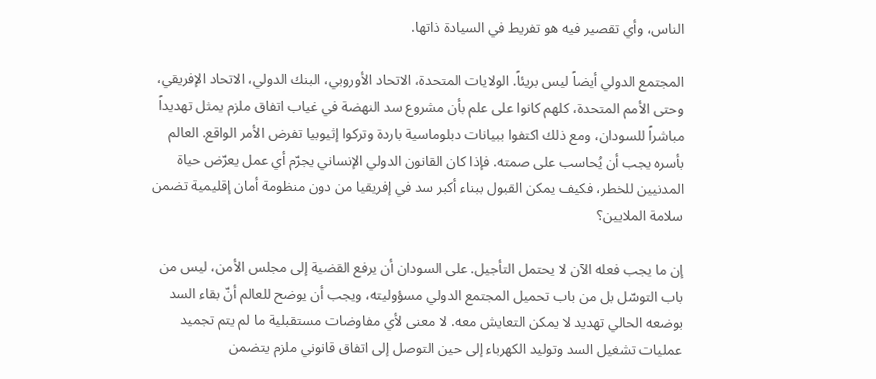الناس، وأي تقصير فيه هو تفريط في السيادة ذاتها.

المجتمع الدولي أيضاً ليس بريئاً. الولايات المتحدة، الاتحاد الأوروبي، البنك الدولي، الاتحاد الإفريقي، وحتى الأمم المتحدة، كلهم كانوا على علم بأن مشروع سد النهضة في غياب اتفاق ملزم يمثل تهديداً مباشراً للسودان، ومع ذلك اكتفوا ببيانات دبلوماسية باردة وتركوا إثيوبيا تفرض الأمر الواقع. العالم بأسره يجب أن يُحاسب على صمته. فإذا كان القانون الدولي الإنساني يجرّم أي عمل يعرّض حياة المدنيين للخطر، فكيف يمكن القبول ببناء أكبر سد في إفريقيا من دون منظومة أمان إقليمية تضمن سلامة الملايين؟

إن ما يجب فعله الآن لا يحتمل التأجيل. على السودان أن يرفع القضية إلى مجلس الأمن، ليس من باب التوسّل بل من باب تحميل المجتمع الدولي مسؤوليته، ويجب أن يوضح للعالم أنّ بقاء السد بوضعه الحالي تهديد لا يمكن التعايش معه. لا معنى لأي مفاوضات مستقبلية ما لم يتم تجميد عمليات تشغيل السد وتوليد الكهرباء إلى حين التوصل إلى اتفاق قانوني ملزم يتضمن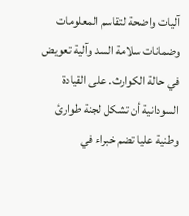آليات واضحة لتقاسم المعلومات وضمانات سلامة السد وآلية تعويض في حالة الكوارث. على القيادة السودانية أن تشكل لجنة طوارئ وطنية عليا تضم خبراء في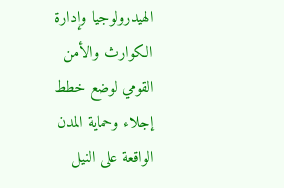الهيدرولوجيا وإدارة الكوارث والأمن القومي لوضع خطط إجلاء وحماية المدن الواقعة على النيل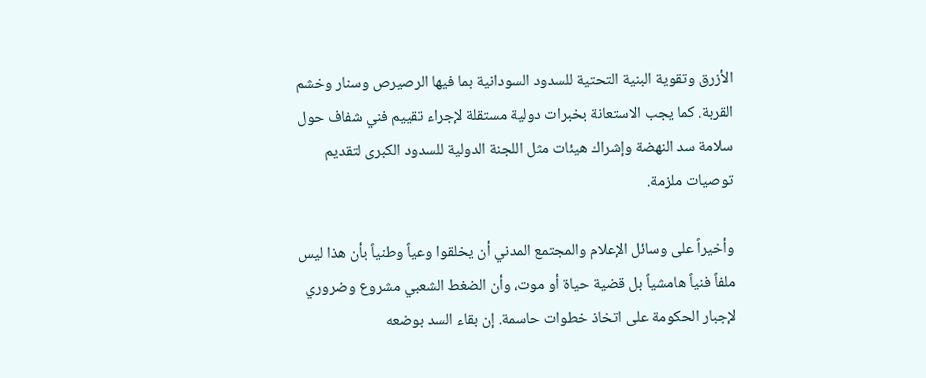الأزرق وتقوية البنية التحتية للسدود السودانية بما فيها الرصيرص وسنار وخشم القربة. كما يجب الاستعانة بخبرات دولية مستقلة لإجراء تقييم فني شفاف حول سلامة سد النهضة وإشراك هيئات مثل اللجنة الدولية للسدود الكبرى لتقديم توصيات ملزمة.

وأخيراً على وسائل الإعلام والمجتمع المدني أن يخلقوا وعياً وطنياً بأن هذا ليس ملفاً فنياً هامشياً بل قضية حياة أو موت، وأن الضغط الشعبي مشروع وضروري لإجبار الحكومة على اتخاذ خطوات حاسمة. إن بقاء السد بوضعه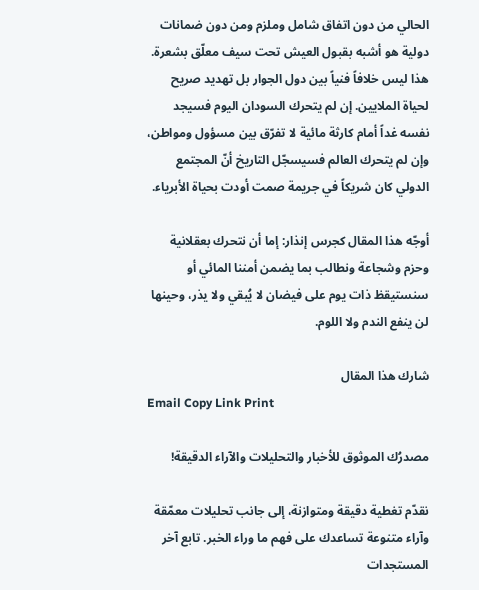الحالي من دون اتفاق شامل وملزم ومن دون ضمانات دولية هو أشبه بقبول العيش تحت سيف معلّق بشعرة. هذا ليس خلافاً فنياً بين دول الجوار بل تهديد صريح لحياة الملايين. إن لم يتحرك السودان اليوم فسيجد نفسه غداً أمام كارثة مائية لا تفرّق بين مسؤول ومواطن، وإن لم يتحرك العالم فسيسجّل التاريخ أنّ المجتمع الدولي كان شريكاً في جريمة صمت أودت بحياة الأبرياء.

أوجّه هذا المقال كجرس إنذار: إما أن نتحرك بعقلانية وحزم وشجاعة ونطالب بما يضمن أمننا المائي أو سنستيقظ ذات يوم على فيضان لا يُبقي ولا يذر، وحينها لن ينفع الندم ولا اللوم.

شارك هذا المقال
Email Copy Link Print

مصدرُك الموثوق للأخبار والتحليلات والآراء الدقيقة!

نقدّم تغطية دقيقة ومتوازنة، إلى جانب تحليلات معمّقة وآراء متنوعة تساعدك على فهم ما وراء الخبر. تابع آخر المستجدات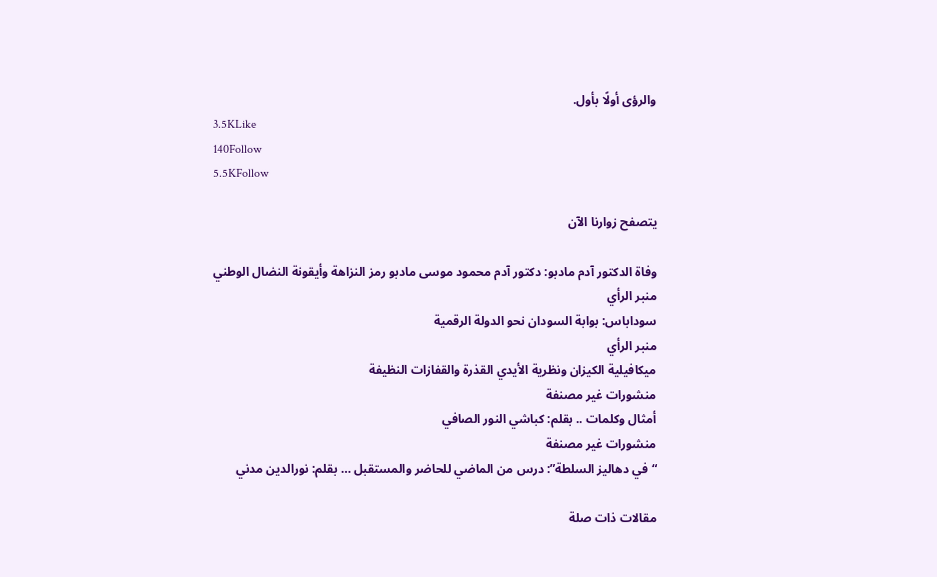والرؤى أولًا بأول.
3.5KLike
140Follow
5.5KFollow

يتصفح زوارنا الآن

وفاة الدكتور آدم مادبو: دكتور آدم محمود موسى مادبو رمز النزاهة وأيقونة النضال الوطني
منبر الرأي
سوداباس: بوابة السودان نحو الدولة الرقمية
منبر الرأي
ميكافيلية الكيزان ونظرية الأيدي القذرة والقفازات النظيفة
منشورات غير مصنفة
أمثال وكلمات .. بقلم: كباشي النور الصافي
منشورات غير مصنفة
“في دهاليز السلطة”: درس من الماضي للحاضر والمستقبل … بقلم: نورالدين مدني

مقالات ذات صلة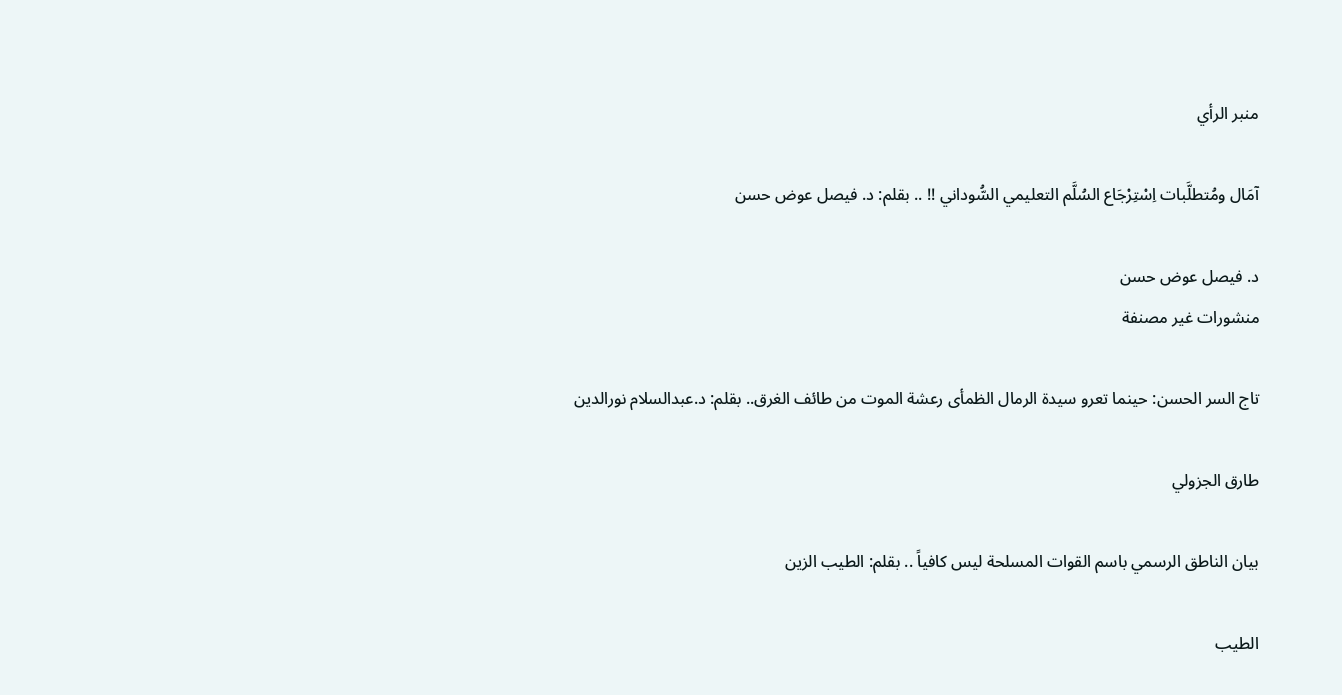منبر الرأي

آمَال ومُتطلَّبات اِسْتِرْجَاع السُلَّم التعليمي السُّوداني !! .. بقلم: د. فيصل عوض حسن

د. فيصل عوض حسن
منشورات غير مصنفة

تاج السر الحسن: حينما تعرو سيدة الرمال الظمأى رعشة الموت من طائف الغرق.. بقلم: د.عبدالسلام نورالدين

طارق الجزولي

بيان الناطق الرسمي باسم القوات المسلحة ليس كافياً .. بقلم: الطيب الزين

الطيب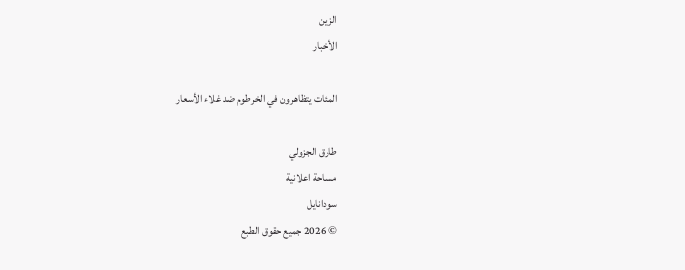الزين
الأخبار

المئات يتظاهرون في الخرطوم ضد غلاء الأسعار

طارق الجزولي
مساحة اعلانية
سودانايل
© 2026 جميع حقوق الطبع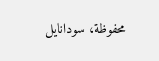محفوظة، سودانايل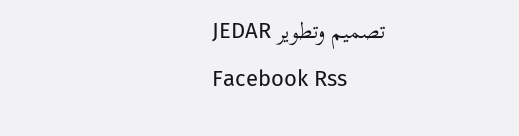تصميم وتطوير JEDAR
Facebook Rss